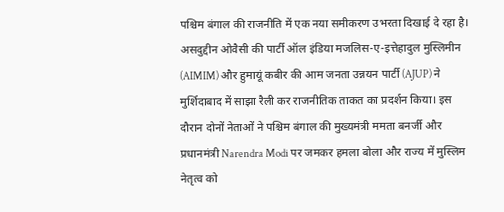पश्चिम बंगाल की राजनीति में एक नया समीकरण उभरता दिखाई दे रहा है। असदुद्दीन ओवैसी की पार्टी ऑल इंडिया मजलिस-ए-इत्तेहादुल मुस्लिमीन (AIMIM) और हुमायूं कबीर की आम जनता उन्नयन पार्टी (AJUP) ने मुर्शिदाबाद में साझा रैली कर राजनीतिक ताकत का प्रदर्शन किया। इस दौरान दोनों नेताओं ने पश्चिम बंगाल की मुख्यमंत्री ममता बनर्जी और प्रधानमंत्री Narendra Modi पर जमकर हमला बोला और राज्य में मुस्लिम नेतृत्व को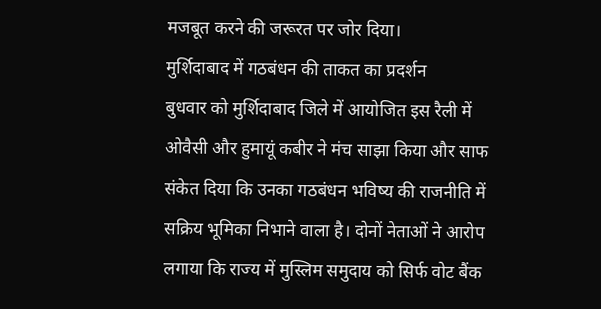मजबूत करने की जरूरत पर जोर दिया।
मुर्शिदाबाद में गठबंधन की ताकत का प्रदर्शन
बुधवार को मुर्शिदाबाद जिले में आयोजित इस रैली में ओवैसी और हुमायूं कबीर ने मंच साझा किया और साफ संकेत दिया कि उनका गठबंधन भविष्य की राजनीति में सक्रिय भूमिका निभाने वाला है। दोनों नेताओं ने आरोप लगाया कि राज्य में मुस्लिम समुदाय को सिर्फ वोट बैंक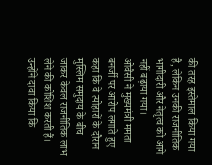की तरह इस्तेमाल किया गया है, लेकिन उनकी राजनीतिक भागीदारी और नेतृत्व को आगे नहीं बढ़ाया गया।
ओवैसी ने मुख्यमंत्री ममता बनर्जी पर आरोप लगाते हुए कहा कि वे त्योहारों के दौरान मुस्लिम समुदाय के बीच जाकर केवल राजनीतिक लाभ लेने की कोशिश करती हैं। उन्होंने दावा किया कि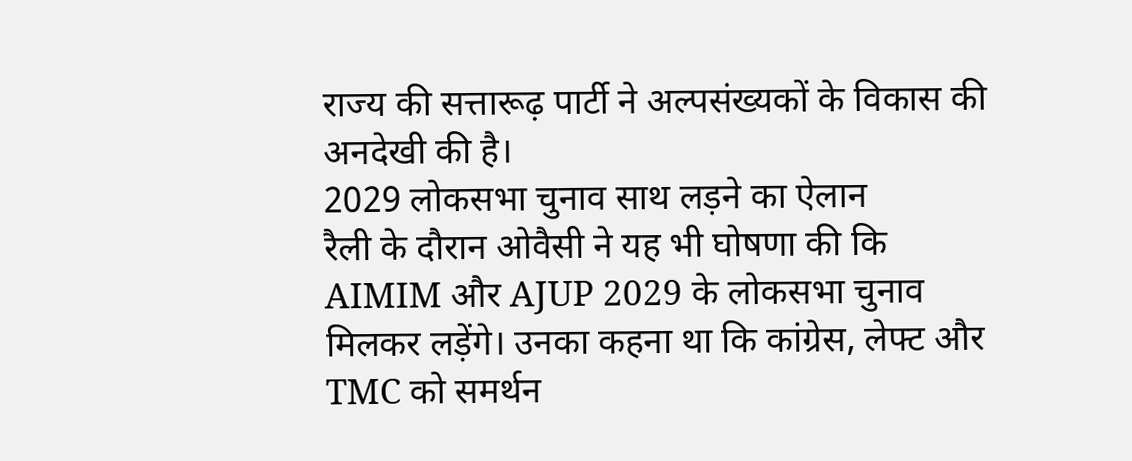राज्य की सत्तारूढ़ पार्टी ने अल्पसंख्यकों के विकास की अनदेखी की है।
2029 लोकसभा चुनाव साथ लड़ने का ऐलान
रैली के दौरान ओवैसी ने यह भी घोषणा की कि AIMIM और AJUP 2029 के लोकसभा चुनाव मिलकर लड़ेंगे। उनका कहना था कि कांग्रेस, लेफ्ट और TMC को समर्थन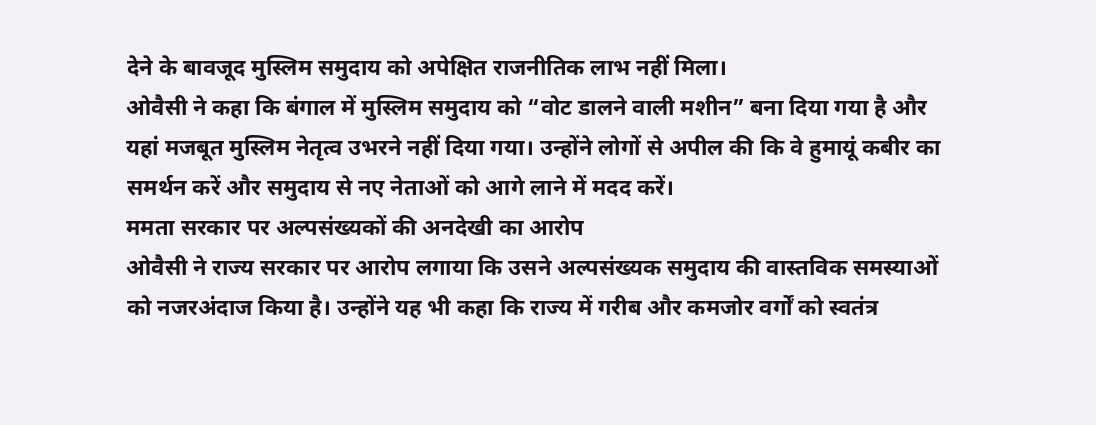देने के बावजूद मुस्लिम समुदाय को अपेक्षित राजनीतिक लाभ नहीं मिला।
ओवैसी ने कहा कि बंगाल में मुस्लिम समुदाय को “वोट डालने वाली मशीन” बना दिया गया है और यहां मजबूत मुस्लिम नेतृत्व उभरने नहीं दिया गया। उन्होंने लोगों से अपील की कि वे हुमायूं कबीर का समर्थन करें और समुदाय से नए नेताओं को आगे लाने में मदद करें।
ममता सरकार पर अल्पसंख्यकों की अनदेखी का आरोप
ओवैसी ने राज्य सरकार पर आरोप लगाया कि उसने अल्पसंख्यक समुदाय की वास्तविक समस्याओं को नजरअंदाज किया है। उन्होंने यह भी कहा कि राज्य में गरीब और कमजोर वर्गों को स्वतंत्र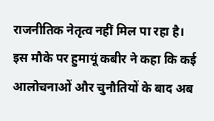राजनीतिक नेतृत्व नहीं मिल पा रहा है।
इस मौके पर हुमायूं कबीर ने कहा कि कई आलोचनाओं और चुनौतियों के बाद अब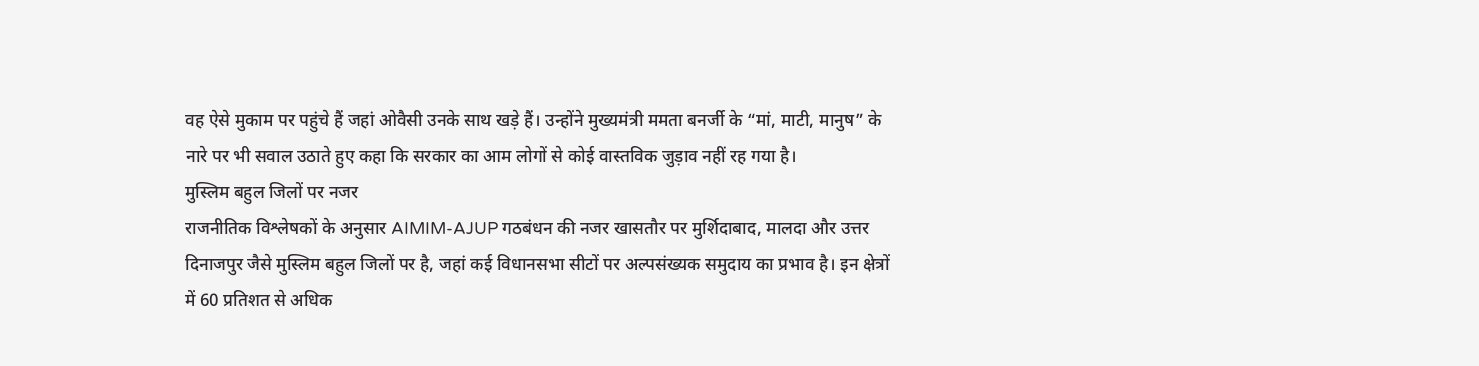वह ऐसे मुकाम पर पहुंचे हैं जहां ओवैसी उनके साथ खड़े हैं। उन्होंने मुख्यमंत्री ममता बनर्जी के “मां, माटी, मानुष” के नारे पर भी सवाल उठाते हुए कहा कि सरकार का आम लोगों से कोई वास्तविक जुड़ाव नहीं रह गया है।
मुस्लिम बहुल जिलों पर नजर
राजनीतिक विश्लेषकों के अनुसार AIMIM-AJUP गठबंधन की नजर खासतौर पर मुर्शिदाबाद, मालदा और उत्तर दिनाजपुर जैसे मुस्लिम बहुल जिलों पर है, जहां कई विधानसभा सीटों पर अल्पसंख्यक समुदाय का प्रभाव है। इन क्षेत्रों में 60 प्रतिशत से अधिक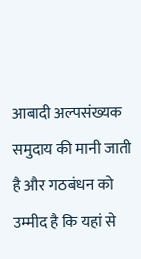आबादी अल्पसंख्यक समुदाय की मानी जाती है और गठबंधन को उम्मीद है कि यहां से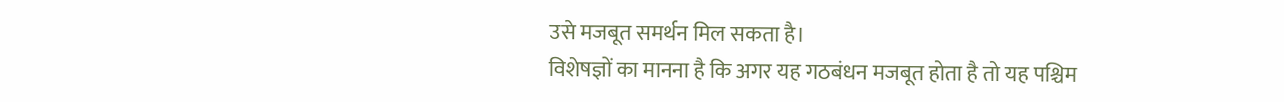उसे मजबूत समर्थन मिल सकता है।
विशेषज्ञों का मानना है कि अगर यह गठबंधन मजबूत होता है तो यह पश्चिम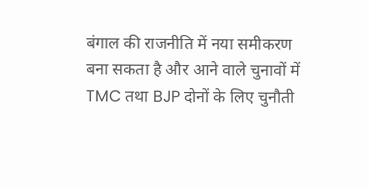बंगाल की राजनीति में नया समीकरण बना सकता है और आने वाले चुनावों में TMC तथा BJP दोनों के लिए चुनौती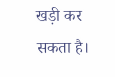खड़ी कर सकता है।